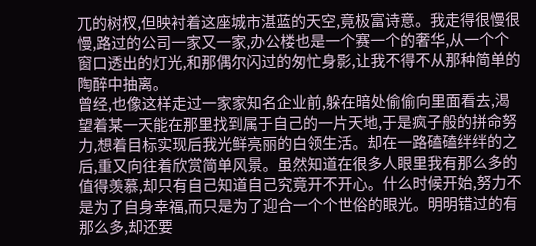兀的树杈,但映衬着这座城市湛蓝的天空,竟极富诗意。我走得很慢很慢,路过的公司一家又一家,办公楼也是一个赛一个的奢华,从一个个窗口透出的灯光,和那偶尔闪过的匆忙身影,让我不得不从那种简单的陶醉中抽离。
曾经,也像这样走过一家家知名企业前,躲在暗处偷偷向里面看去,渴望着某一天能在那里找到属于自己的一片天地,于是疯子般的拼命努力,想着目标实现后我光鲜亮丽的白领生活。却在一路磕磕绊绊的之后,重又向往着欣赏简单风景。虽然知道在很多人眼里我有那么多的值得羡慕,却只有自己知道自己究竟开不开心。什么时候开始,努力不是为了自身幸福,而只是为了迎合一个个世俗的眼光。明明错过的有那么多,却还要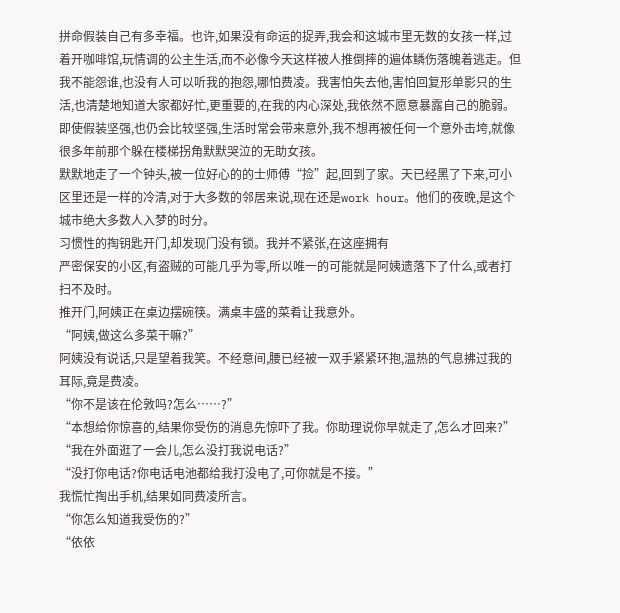拼命假装自己有多幸福。也许,如果没有命运的捉弄,我会和这城市里无数的女孩一样,过着开咖啡馆,玩情调的公主生活,而不必像今天这样被人推倒摔的遍体鳞伤落魄着逃走。但我不能怨谁,也没有人可以听我的抱怨,哪怕费凌。我害怕失去他,害怕回复形单影只的生活,也清楚地知道大家都好忙,更重要的,在我的内心深处,我依然不愿意暴露自己的脆弱。即使假装坚强,也仍会比较坚强,生活时常会带来意外,我不想再被任何一个意外击垮,就像很多年前那个躲在楼梯拐角默默哭泣的无助女孩。
默默地走了一个钟头,被一位好心的的士师傅“捡”起,回到了家。天已经黑了下来,可小区里还是一样的冷清,对于大多数的邻居来说,现在还是work hour。他们的夜晚,是这个城市绝大多数人入梦的时分。
习惯性的掏钥匙开门,却发现门没有锁。我并不紧张,在这座拥有
严密保安的小区,有盗贼的可能几乎为零,所以唯一的可能就是阿姨遗落下了什么,或者打扫不及时。
推开门,阿姨正在桌边摆碗筷。满桌丰盛的菜肴让我意外。
“阿姨,做这么多菜干嘛?”
阿姨没有说话,只是望着我笑。不经意间,腰已经被一双手紧紧环抱,温热的气息拂过我的耳际,竟是费凌。
“你不是该在伦敦吗?怎么……?”
“本想给你惊喜的,结果你受伤的消息先惊吓了我。你助理说你早就走了,怎么才回来?”
“我在外面逛了一会儿,怎么没打我说电话?”
“没打你电话?你电话电池都给我打没电了,可你就是不接。”
我慌忙掏出手机,结果如同费凌所言。
“你怎么知道我受伤的?”
“依依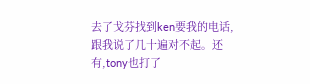去了戈芬找到ken要我的电话,跟我说了几十遍对不起。还有,tony也打了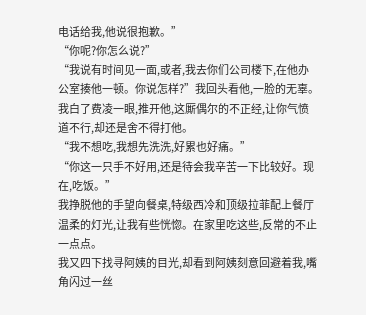电话给我,他说很抱歉。”
“你呢?你怎么说?”
“我说有时间见一面,或者,我去你们公司楼下,在他办公室揍他一顿。你说怎样?”我回头看他,一脸的无辜。
我白了费凌一眼,推开他,这厮偶尔的不正经,让你气愤道不行,却还是舍不得打他。
“我不想吃,我想先洗洗,好累也好痛。”
“你这一只手不好用,还是待会我辛苦一下比较好。现在,吃饭。”
我挣脱他的手望向餐桌,特级西冷和顶级拉菲配上餐厅温柔的灯光,让我有些恍惚。在家里吃这些,反常的不止一点点。
我又四下找寻阿姨的目光,却看到阿姨刻意回避着我,嘴角闪过一丝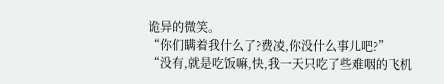诡异的微笑。
“你们瞒着我什么了?费凌,你没什么事儿吧?”
“没有,就是吃饭嘛,快,我一天只吃了些难咽的飞机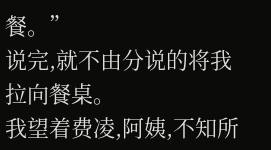餐。”
说完,就不由分说的将我拉向餐桌。
我望着费凌,阿姨,不知所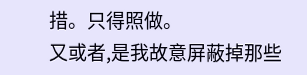措。只得照做。
又或者,是我故意屏蔽掉那些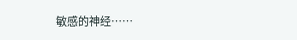敏感的神经……